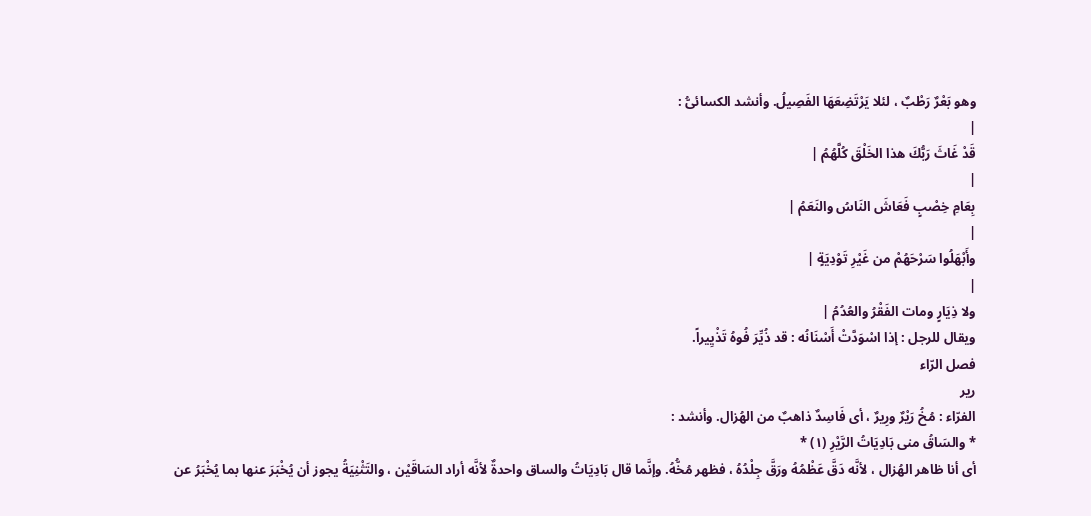وهو بَعْرٌ رَطْبٌ ، لئلا يَرْتَضِعَهَا الفَصِيلُ. وأنشد الكسائىُّ :
|
قَدْ غَاثَ رَبُّكَ هذا الخَلْقَ كُلَّهُمُ |
|
بِعَامِ خِصْبٍ فَعَاشَ النَاسُ والنَعَمُ |
|
وأَبْهَلُوا سَرْحَهُمْ من غَيْرِ تَوْدِيَةٍ |
|
ولا ذِيَارٍ ومات الفَقْرُ والعُدُمُ |
ويقال للرجل : إذا اسْوَدَّتْ أَسْنَانُه : قد ذُيِّرَ فُوهُ تَذْيِيراً.
فصل الرّاء
رير
الفرّاء : مُخُ رَيْرٌ ورِيرٌ ، أى فَاسِدٌ ذاهبٌ من الهُزال. وأنشد :
* والسَاقُ منى بَادِيَاتُ الرَّيْرِ (١) *
أى أنا ظاهر الهُزال ، لأنَّه دَقَّ عَظْمُهُ ورَقَّ جِلْدُهُ ، فظهر مُخُّهُ. وإنَّما قال بَادِيَاتُ والساق واحدةٌ لأنَّه أراد السَاقَيْن ، والتَثْنِيَةُ يجوز أن يُخْبَرَ عنها بما يُخْبَرُ عن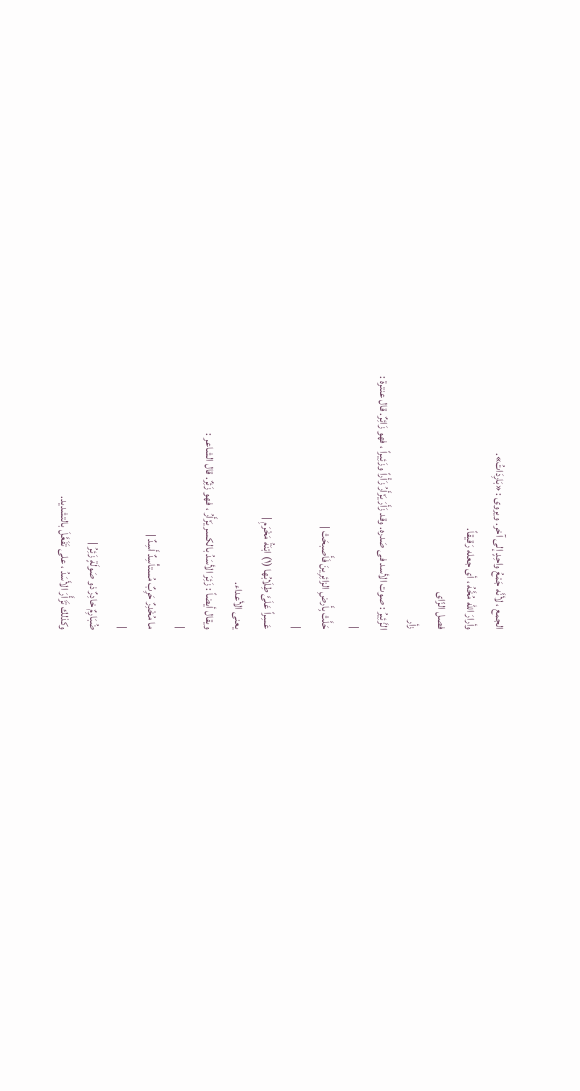الجمع ، لأنَّه جَمْعُ واحِدٍ إلى آخر. ويروى : «بَارِدَاتُ».
وأرارَ الله مُخَّهُ ، أى جعله رَقيقاً.
فصل الزّاى
زأر
الزَّئِيرُ : صوت الأسد فى صَدره. وقد زَأَرَ يَزْأَرُ زَأْراً وزَئِيراً ، فهو زَائِرٌ. قال عنترة :
|
حَلَّتْ بِأَرضِ الزائِرِينَ فَأَصبحَتْ |
|
عَسِراً عَلَىَّ طِلَابُها (١) ابْنَةُ مَخْرَمِ |
يعنى الأعداء.
ويقال أيضاً : زَئِرَ الأسَدُ بالكسر يَزْأَرُ ، فهو زَئِرٌ. قال الشاعر :
|
ما مُخْدِرٌ حَرِبٌ مُستأْسِدٌ أَسِدٌ |
|
ضُبَارِمٌ خادِرٌ ذو صَولَةٍ زَئِرُ |
وكذلك تَزَأَّرَ الأَسَدُ ، على تَفَعَّلَ بالتشديد.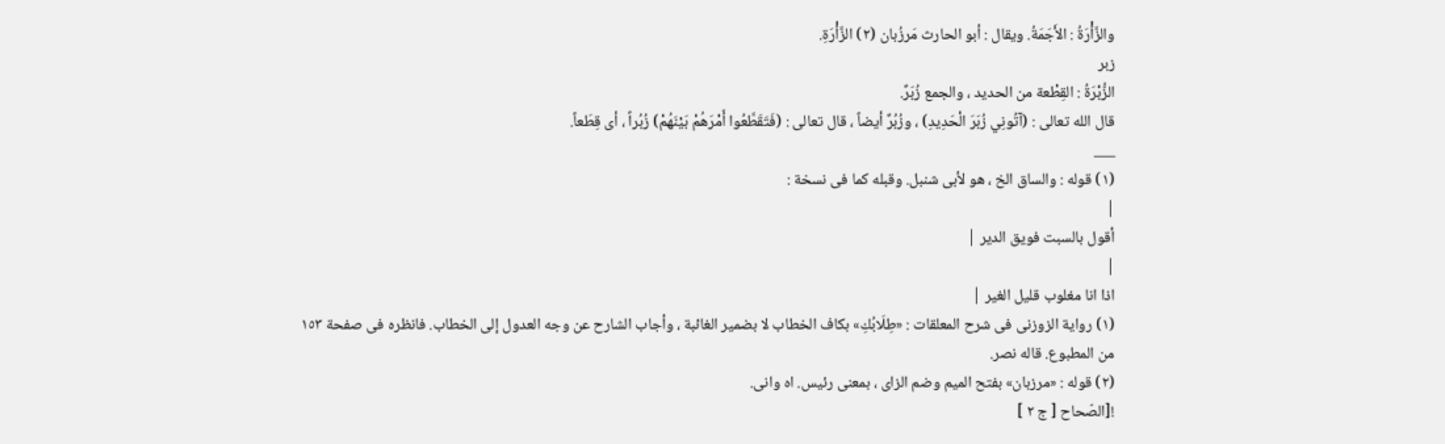والزَّأْرَةُ : الأَجَمَةُ. ويقال : أبو الحارث مَرزُبان (٢) الزَّأْرَةِ.
زبر
الزُّبْرَةُ : القِطْعة من الحديد ، والجمع زُبَرٌ.
قال الله تعالى : (آتُونِي زُبَرَ الْحَدِيدِ) ، وزُبُرٌ أيضاً ، قال تعالى : (فَتَقَطَّعُوا أَمْرَهُمْ بَيْنَهُمْ) زُبُراً ، أى قِطَعاً.
___
(١) قوله : والساق الخ ، هو لأبى شنبل. وقبله كما فى نسخة :
|
أقول بالسبت فويق الدير |
|
اذا انا مغلوب قليل الغير |
(١) رواية الزوزنى فى شرح المعلقات : «طِلَابُكِ» بكاف الخطاب لا بضمير الغائبة ، وأجاب الشارح عن وجه العدول إلى الخطاب. فانظره فى صفحة ١٥٣ من المطبوع. قاله نصر.
(٢) قوله : «مرزبان» بفتح الميم وضم الزاى ، بمعنى رئيس. اه وانى.
![الصّحاح [ ج ٢ ]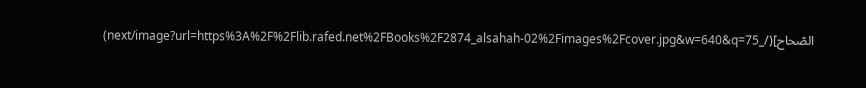الصّحاح](/_next/image?url=https%3A%2F%2Flib.rafed.net%2FBooks%2F2874_alsahah-02%2Fimages%2Fcover.jpg&w=640&q=75)